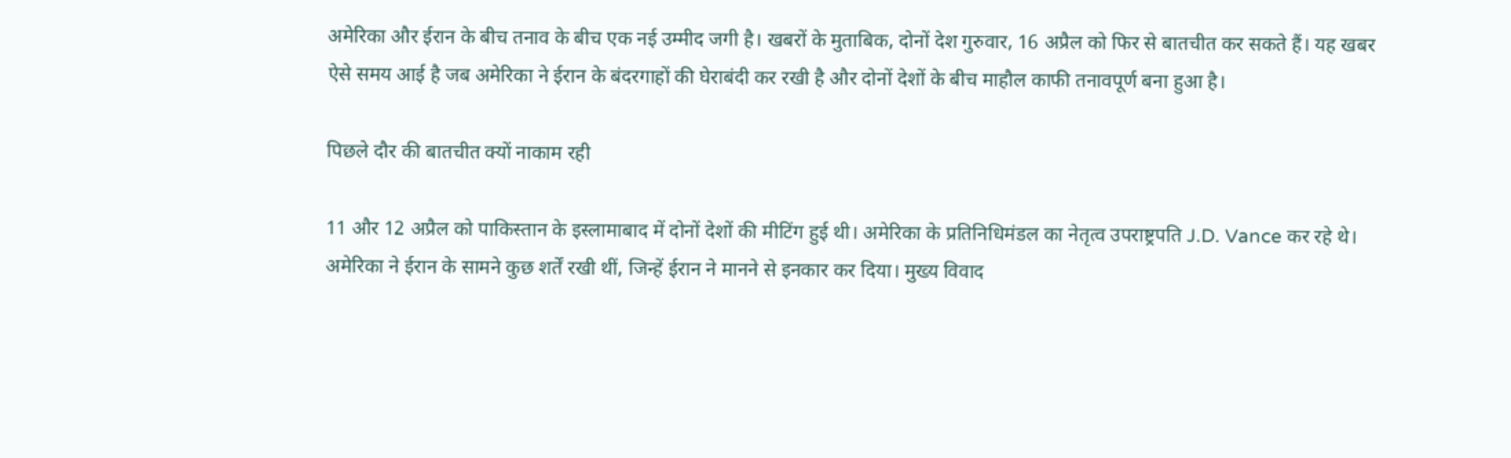अमेरिका और ईरान के बीच तनाव के बीच एक नई उम्मीद जगी है। खबरों के मुताबिक, दोनों देश गुरुवार, 16 अप्रैल को फिर से बातचीत कर सकते हैं। यह खबर ऐसे समय आई है जब अमेरिका ने ईरान के बंदरगाहों की घेराबंदी कर रखी है और दोनों देशों के बीच माहौल काफी तनावपूर्ण बना हुआ है।

पिछले दौर की बातचीत क्यों नाकाम रही

11 और 12 अप्रैल को पाकिस्तान के इस्लामाबाद में दोनों देशों की मीटिंग हुई थी। अमेरिका के प्रतिनिधिमंडल का नेतृत्व उपराष्ट्रपति J.D. Vance कर रहे थे। अमेरिका ने ईरान के सामने कुछ शर्तें रखी थीं, जिन्हें ईरान ने मानने से इनकार कर दिया। मुख्य विवाद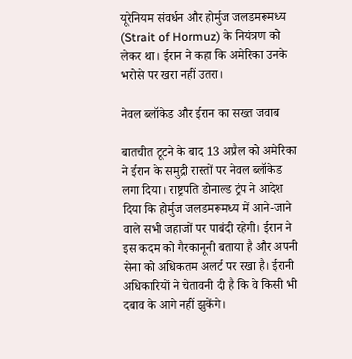यूरेनियम संवर्धन और होर्मुज जलडमरूमध्य (Strait of Hormuz) के नियंत्रण को लेकर था। ईरान ने कहा कि अमेरिका उनके भरोसे पर खरा नहीं उतरा।

नेवल ब्लॉकेड और ईरान का सख्त जवाब

बातचीत टूटने के बाद 13 अप्रैल को अमेरिका ने ईरान के समुद्री रास्तों पर नेवल ब्लॉकेड लगा दिया। राष्ट्रपति डोनाल्ड ट्रंप ने आदेश दिया कि होर्मुज जलडमरूमध्य में आने-जाने वाले सभी जहाजों पर पाबंदी रहेगी। ईरान ने इस कदम को गैरकानूनी बताया है और अपनी सेना को अधिकतम अलर्ट पर रखा है। ईरानी अधिकारियों ने चेतावनी दी है कि वे किसी भी दबाव के आगे नहीं झुकेंगे।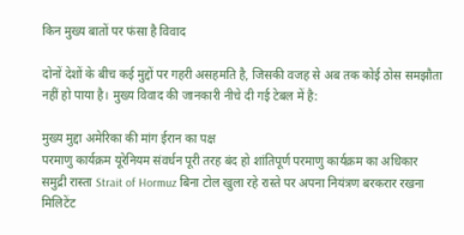किन मुख्य बातों पर फंसा है विवाद

दोनों देशों के बीच कई मुद्दों पर गहरी असहमति है, जिसकी वजह से अब तक कोई ठोस समझौता नहीं हो पाया है। मुख्य विवाद की जानकारी नीचे दी गई टेबल में है:

मुख्य मुद्दा अमेरिका की मांग ईरान का पक्ष
परमाणु कार्यक्रम यूरेनियम संवर्धन पूरी तरह बंद हो शांतिपूर्ण परमाणु कार्यक्रम का अधिकार
समुद्री रास्ता Strait of Hormuz बिना टोल खुला रहे रास्ते पर अपना नियंत्रण बरकरार रखना
मिलिटेंट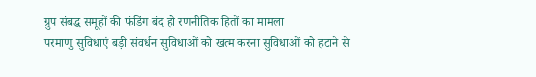ग्रुप संबद्ध समूहों की फंडिंग बंद हो रणनीतिक हितों का मामला
परमाणु सुविधाएं बड़ी संवर्धन सुविधाओं को खत्म करना सुविधाओं को हटाने से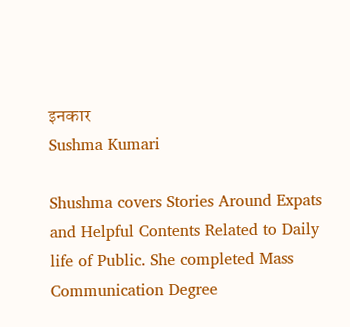इनकार
Sushma Kumari

Shushma covers Stories Around Expats and Helpful Contents Related to Daily life of Public. She completed Mass Communication Degree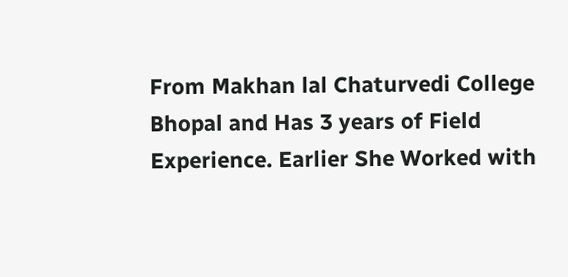From Makhan lal Chaturvedi College Bhopal and Has 3 years of Field Experience. Earlier She Worked with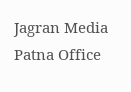Jagran Media Patna Office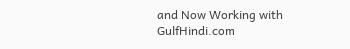and Now Working with GulfHindi.com